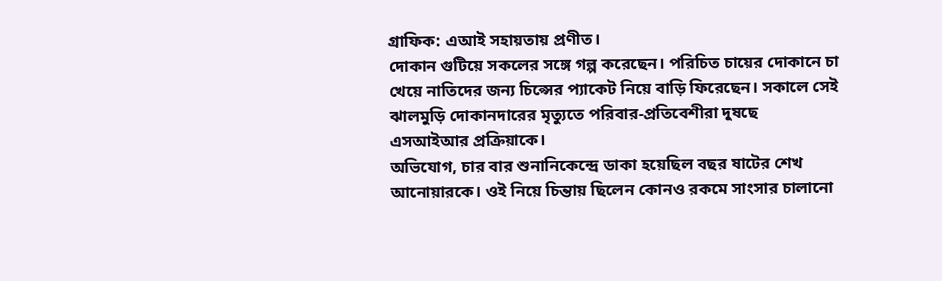গ্রাফিক: এআই সহায়তায় প্রণীত।
দোকান গুটিয়ে সকলের সঙ্গে গল্প করেছেন। পরিচিত চায়ের দোকানে চা খেয়ে নাতিদের জন্য চিপ্সের প্যাকেট নিয়ে বাড়ি ফিরেছেন। সকালে সেই ঝালমুড়ি দোকানদারের মৃত্যুতে পরিবার-প্রতিবেশীরা দুষছে এসআইআর প্রক্রিয়াকে।
অভিযোগ, চার বার শুনানিকেন্দ্রে ডাকা হয়েছিল বছর ষাটের শেখ আনোয়ারকে। ওই নিয়ে চিন্তায় ছিলেন কোনও রকমে সাংসার চালানো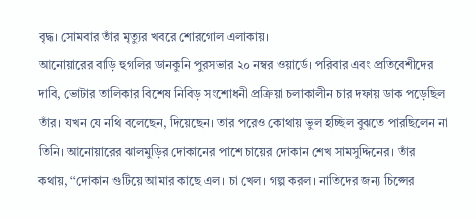বৃদ্ধ। সোমবার তাঁর মৃত্যুর খবরে শোরগোল এলাকায়।
আনোয়ারের বাড়ি হুগলির ডানকুনি পুরসভার ২০ নম্বর ওয়ার্ডে। পরিবার এবং প্রতিবেশীদের দাবি, ভোটার তালিকার বিশেষ নিবিড় সংশোধনী প্রক্রিয়া চলাকালীন চার দফায় ডাক পড়েছিল তাঁর। যখন যে নথি বলেছেন, দিয়েছেন। তার পরেও কোথায় ভুল হচ্ছিল বুঝতে পারছিলেন না তিনি। আনোয়ারের ঝালমুড়ির দোকানের পাশে চায়ের দোকান শেখ সামসুদ্দিনের। তাঁর কথায়, ‘‘দোকান গুটিয়ে আমার কাছে এল। চা খেল। গল্প করল। নাতিদের জন্য চিপ্সের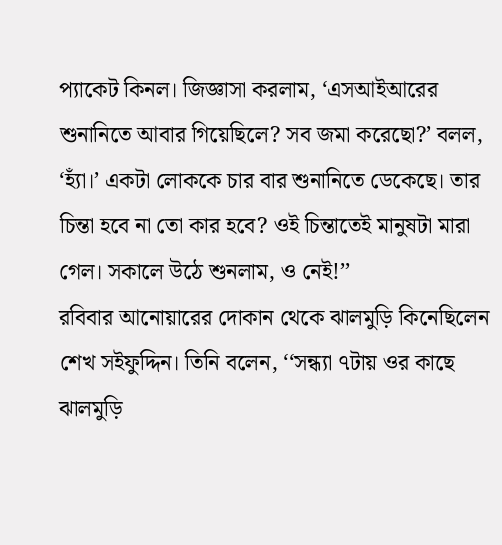প্যাকেট কিনল। জিজ্ঞাসা করলাম, ‘এসআইআরের শুনানিতে আবার গিয়েছিলে? সব জমা করেছো?’ বলল, ‘হ্যাঁ।’ একটা লোককে চার বার শুনানিতে ডেকেছে। তার চিন্তা হবে না তো কার হবে? ওই চিন্তাতেই মানুষটা মারা গেল। সকালে উঠে শুনলাম, ও নেই!’’
রবিবার আনোয়ারের দোকান থেকে ঝালমুড়ি কিনেছিলেন শেখ সইফুদ্দিন। তিনি বলেন, ‘‘সন্ধ্যা ৭টায় ওর কাছে ঝালমুড়ি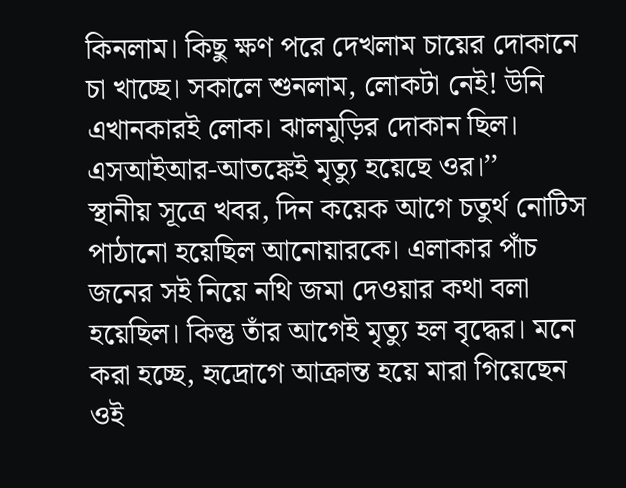কিনলাম। কিছু ক্ষণ পরে দেখলাম চায়ের দোকানে চা খাচ্ছে। সকালে শুনলাম, লোকটা নেই! উনি এখানকারই লোক। ঝালমুড়ির দোকান ছিল। এসআইআর-আতঙ্কেই মৃত্যু হয়েছে ওর।’’
স্থানীয় সূত্রে খবর, দিন কয়েক আগে চতুর্থ নোটিস পাঠানো হয়েছিল আনোয়ারকে। এলাকার পাঁচ জনের সই নিয়ে নথি জমা দেওয়ার কথা বলা হয়েছিল। কিন্তু তাঁর আগেই মৃত্যু হল বৃদ্ধের। মনে করা হচ্ছে, হৃদ্রোগে আক্রান্ত হয়ে মারা গিয়েছেন ওই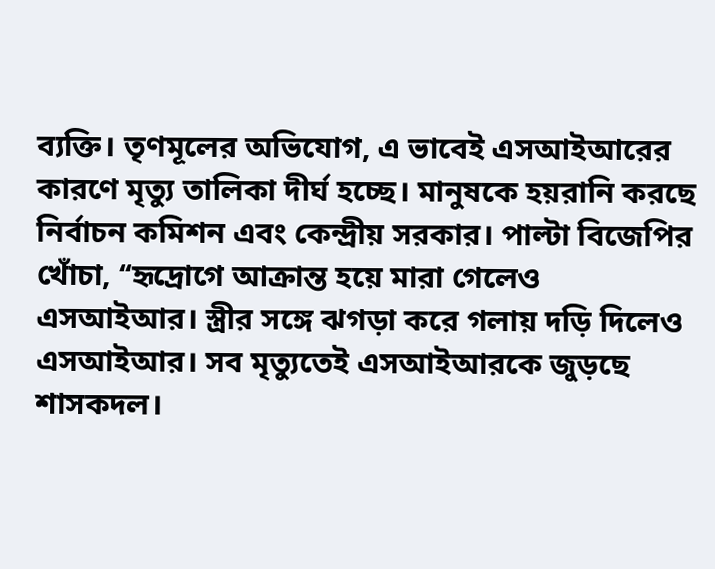ব্যক্তি। তৃণমূলের অভিযোগ, এ ভাবেই এসআইআরের কারণে মৃত্যু তালিকা দীর্ঘ হচ্ছে। মানুষকে হয়রানি করছে নির্বাচন কমিশন এবং কেন্দ্রীয় সরকার। পাল্টা বিজেপির খোঁচা, ‘‘হৃদ্রোগে আক্রান্ত হয়ে মারা গেলেও এসআইআর। স্ত্রীর সঙ্গে ঝগড়া করে গলায় দড়ি দিলেও এসআইআর। সব মৃত্যুতেই এসআইআরকে জুড়ছে শাসকদল।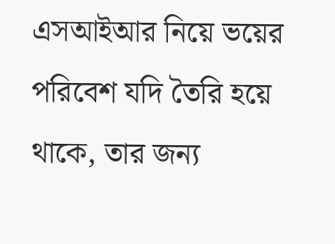এসআইআর নিয়ে ভয়ের পরিবেশ যদি তৈরি হয়ে থাকে, তার জন্য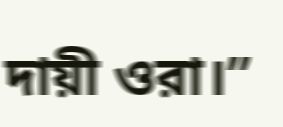দায়ী ওরা।’’